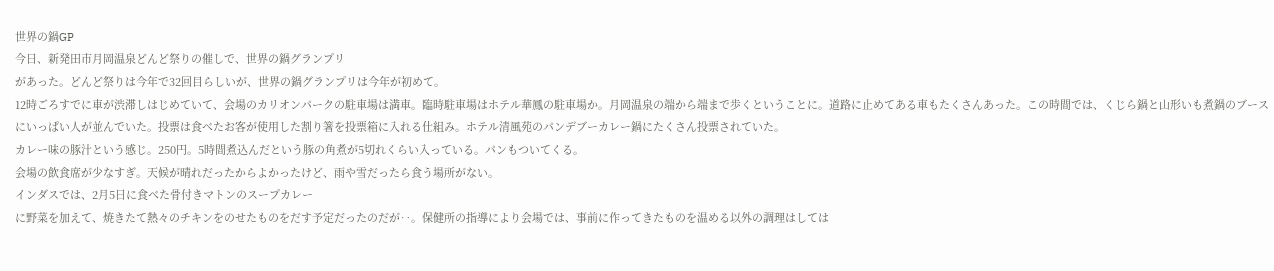世界の鍋GP
今日、新発田市月岡温泉どんど祭りの催しで、世界の鍋グランプリ
があった。どんど祭りは今年で32回目らしいが、世界の鍋グランプリは今年が初めて。
12時ごろすでに車が渋滞しはじめていて、会場のカリオンパークの駐車場は満車。臨時駐車場はホテル華鳳の駐車場か。月岡温泉の端から端まで歩くということに。道路に止めてある車もたくさんあった。この時間では、くじら鍋と山形いも煮鍋のブースにいっぱい人が並んでいた。投票は食べたお客が使用した割り箸を投票箱に入れる仕組み。ホテル清風苑のパンデブーカレー鍋にたくさん投票されていた。
カレー味の豚汁という感じ。250円。5時間煮込んだという豚の角煮が5切れくらい入っている。パンもついてくる。
会場の飲食席が少なすぎ。天候が晴れだったからよかったけど、雨や雪だったら食う場所がない。
インダスでは、2月5日に食べた骨付きマトンのスープカレー
に野菜を加えて、焼きたて熱々のチキンをのせたものをだす予定だったのだが‥。保健所の指導により会場では、事前に作ってきたものを温める以外の調理はしては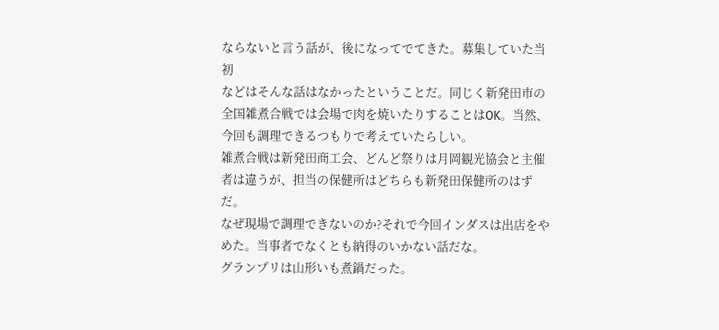ならないと言う話が、後になってでてきた。募集していた当初
などはそんな話はなかったということだ。同じく新発田市の全国雑煮合戦では会場で肉を焼いたりすることはOK。当然、今回も調理できるつもりで考えていたらしい。
雑煮合戦は新発田商工会、どんど祭りは月岡観光協会と主催者は違うが、担当の保健所はどちらも新発田保健所のはずだ。
なぜ現場で調理できないのか?それで今回インダスは出店をやめた。当事者でなくとも納得のいかない話だな。
グランプリは山形いも煮鍋だった。